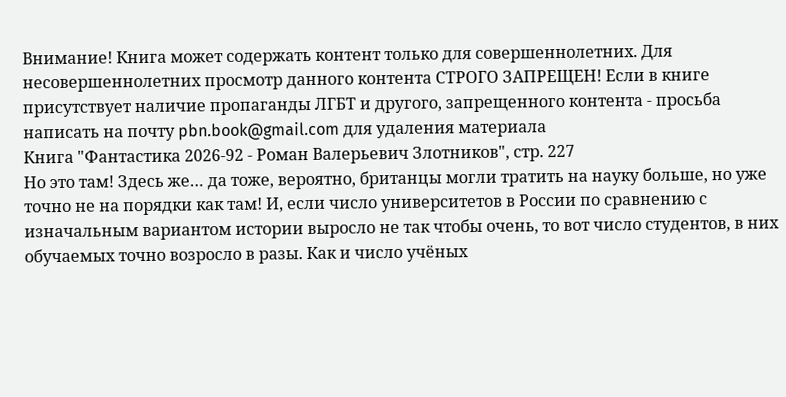Внимание! Книга может содержать контент только для совершеннолетних. Для несовершеннолетних просмотр данного контента СТРОГО ЗАПРЕЩЕН! Если в книге присутствует наличие пропаганды ЛГБТ и другого, запрещенного контента - просьба написать на почту pbn.book@gmail.com для удаления материала
Книга "Фантастика 2026-92 - Роман Валерьевич Злотников", стр. 227
Но это там! Здесь же… да тоже, вероятно, британцы могли тратить на науку больше, но уже точно не на порядки как там! И, если число университетов в России по сравнению с изначальным вариантом истории выросло не так чтобы очень, то вот число студентов, в них обучаемых точно возросло в разы. Как и число учёных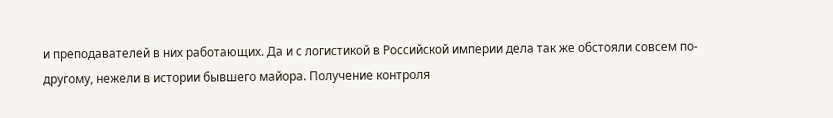и преподавателей в них работающих. Да и с логистикой в Российской империи дела так же обстояли совсем по-другому, нежели в истории бывшего майора. Получение контроля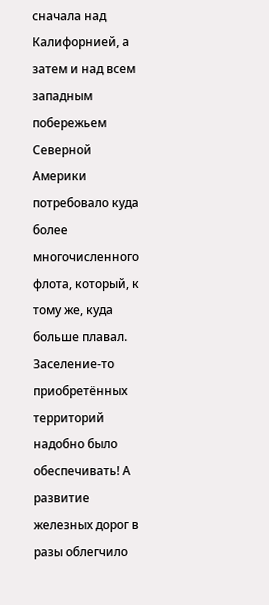сначала над Калифорнией, а затем и над всем западным побережьем Северной Америки потребовало куда более многочисленного флота, который, к тому же, куда больше плавал. Заселение-то приобретённых территорий надобно было обеспечивать! А развитие железных дорог в разы облегчило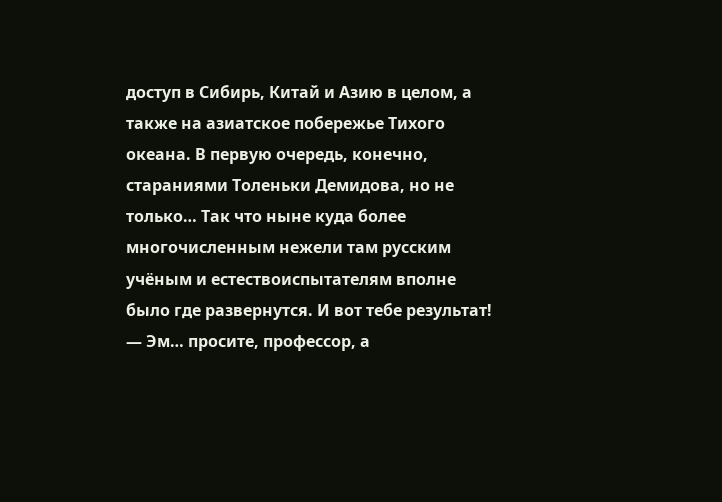доступ в Сибирь, Китай и Азию в целом, а также на азиатское побережье Тихого океана. В первую очередь, конечно, стараниями Толеньки Демидова, но не только… Так что ныне куда более многочисленным нежели там русским учёным и естествоиспытателям вполне было где развернутся. И вот тебе результат!
— Эм… просите, профессор, а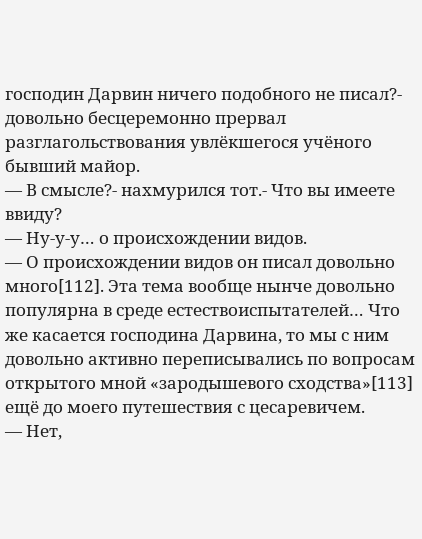господин Дарвин ничего подобного не писал?- довольно бесцеремонно прервал разглагольствования увлёкшегося учёного бывший майор.
— В смысле?- нахмурился тот.- Что вы имеете ввиду?
— Ну-у-у… о происхождении видов.
— О происхождении видов он писал довольно много[112]. Эта тема вообще нынче довольно популярна в среде естествоиспытателей… Что же касается господина Дарвина, то мы с ним довольно активно переписывались по вопросам открытого мной «зародышевого сходства»[113] ещё до моего путешествия с цесаревичем.
— Нет,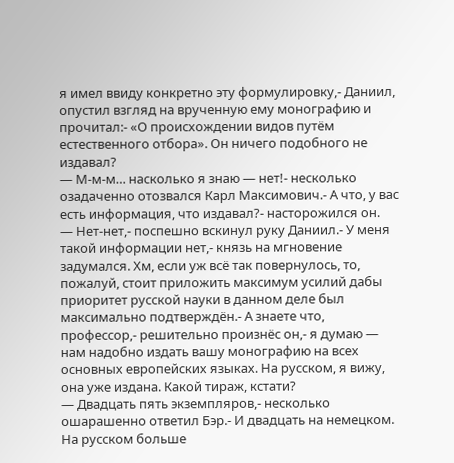я имел ввиду конкретно эту формулировку,- Даниил, опустил взгляд на врученную ему монографию и прочитал:- «О происхождении видов путём естественного отбора». Он ничего подобного не издавал?
— М-м-м… насколько я знаю — нет!- несколько озадаченно отозвался Карл Максимович.- А что, у вас есть информация, что издавал?- насторожился он.
— Нет-нет,- поспешно вскинул руку Даниил.- У меня такой информации нет,- князь на мгновение задумался. Хм, если уж всё так повернулось, то, пожалуй, стоит приложить максимум усилий дабы приоритет русской науки в данном деле был максимально подтверждён.- А знаете что, профессор,- решительно произнёс он,- я думаю — нам надобно издать вашу монографию на всех основных европейских языках. На русском, я вижу, она уже издана. Какой тираж, кстати?
— Двадцать пять экземпляров,- несколько ошарашенно ответил Бэр.- И двадцать на немецком. На русском больше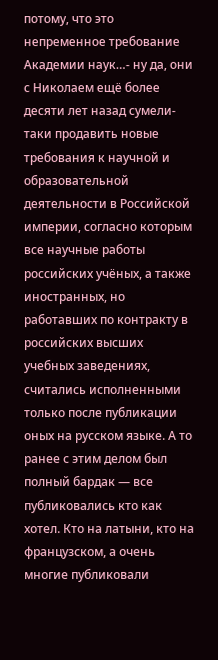потому, что это непременное требование Академии наук…- ну да, они с Николаем ещё более десяти лет назад сумели-таки продавить новые требования к научной и образовательной деятельности в Российской империи, согласно которым все научные работы российских учёных, а также иностранных, но работавших по контракту в российских высших учебных заведениях, считались исполненными только после публикации оных на русском языке. А то ранее с этим делом был полный бардак — все публиковались кто как хотел. Кто на латыни, кто на французском, а очень многие публиковали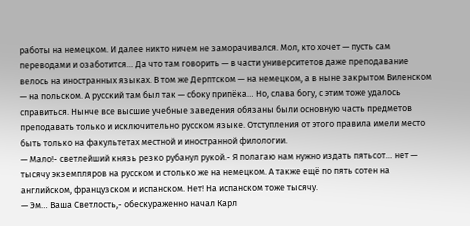работы на немецком. И далее никто ничем не заморачивался. Мол, кто хочет — пусть сам переводами и озаботится… Да что там говорить — в части университетов даже преподавание велось на иностранных языках. В том же Дерптском — на немецком, а в ныне закрытом Виленском — на польском. А русский там был так — сбоку припёка… Но, слава богу, с этим тоже удалось справиться. Нынче все высшие учебные заведения обязаны были основную часть предметов преподавать только и исключительно русском языке. Отступления от этого правила имели место быть только на факультетах местной и иностранной филологии.
— Мало!- светлейший князь резко рубанул рукой.- Я полагаю нам нужно издать пятьсот… нет — тысячу экземпляров на русском и столько же на немецком. А также ещё по пять сотен на английском, французском и испанском. Нет! На испанском тоже тысячу.
— Эм… Ваша Светлость,- обескураженно начал Карл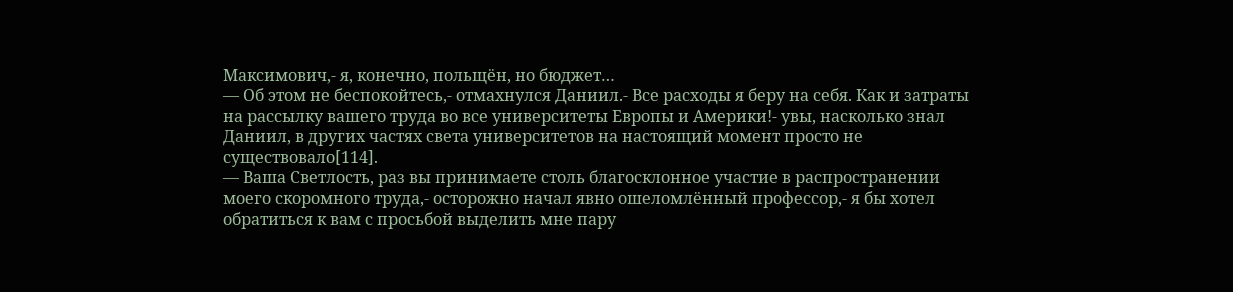Максимович,- я, конечно, польщён, но бюджет…
— Об этом не беспокойтесь,- отмахнулся Даниил.- Все расходы я беру на себя. Как и затраты на рассылку вашего труда во все университеты Европы и Америки!- увы, насколько знал Даниил, в других частях света университетов на настоящий момент просто не существовало[114].
— Ваша Светлость, раз вы принимаете столь благосклонное участие в распространении моего скоромного труда,- осторожно начал явно ошеломлённый профессор,- я бы хотел обратиться к вам с просьбой выделить мне пару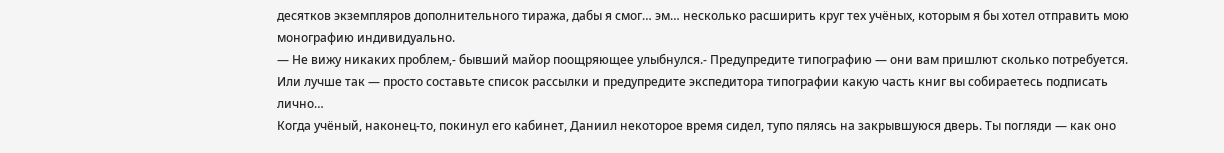десятков экземпляров дополнительного тиража, дабы я смог… эм… несколько расширить круг тех учёных, которым я бы хотел отправить мою монографию индивидуально.
— Не вижу никаких проблем,- бывший майор поощряющее улыбнулся.- Предупредите типографию — они вам пришлют сколько потребуется. Или лучше так — просто составьте список рассылки и предупредите экспедитора типографии какую часть книг вы собираетесь подписать лично…
Когда учёный, наконец-то, покинул его кабинет, Даниил некоторое время сидел, тупо пялясь на закрывшуюся дверь. Ты погляди — как оно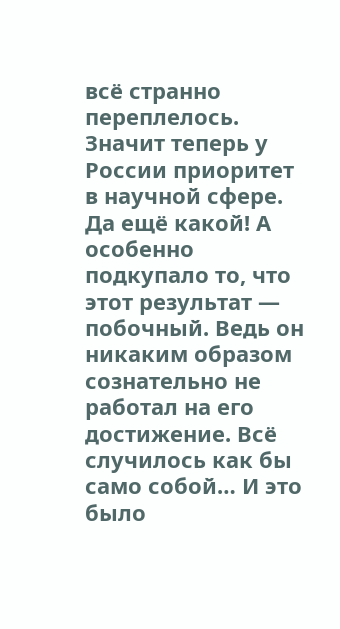всё странно переплелось. Значит теперь у России приоритет в научной сфере. Да ещё какой! А особенно подкупало то, что этот результат — побочный. Ведь он никаким образом сознательно не работал на его достижение. Всё случилось как бы само собой… И это было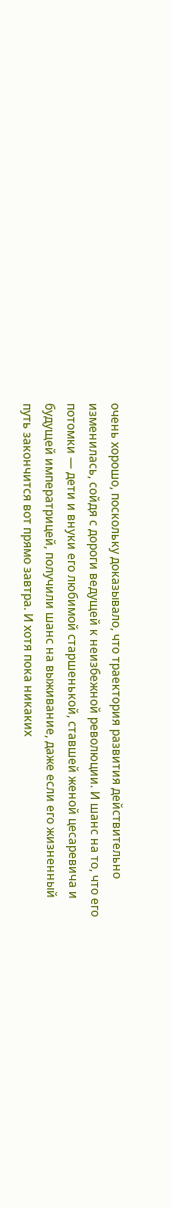очень хорошо, поскольку доказывало, что траектория развития действительно изменилась, сойдя с дороги ведущей к неизбежной революции. И шанс на то, что его потомки — дети и внуки его любимой старшенькой, ставшей женой цесаревича и будущей императрицей, получили шанс на выживание, даже если его жизненный путь закончится вот прямо завтра. И хотя пока никаких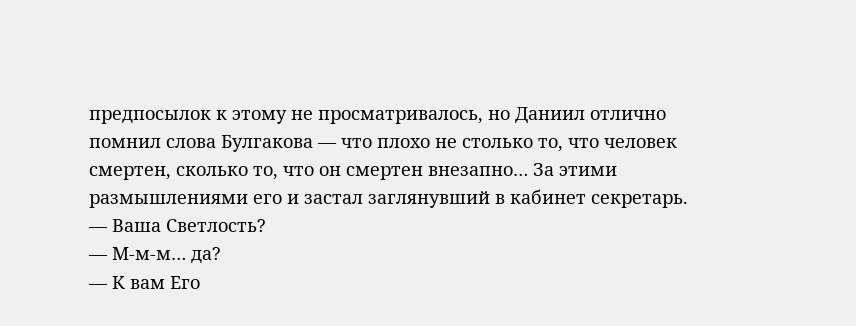предпосылок к этому не просматривалось, но Даниил отлично помнил слова Булгакова — что плохо не столько то, что человек смертен, сколько то, что он смертен внезапно… За этими размышлениями его и застал заглянувший в кабинет секретарь.
— Ваша Светлость?
— М-м-м… да?
— К вам Его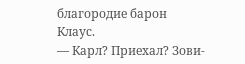благородие барон Клаус.
— Карл? Приехал? Зови-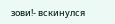зови!- вскинулся